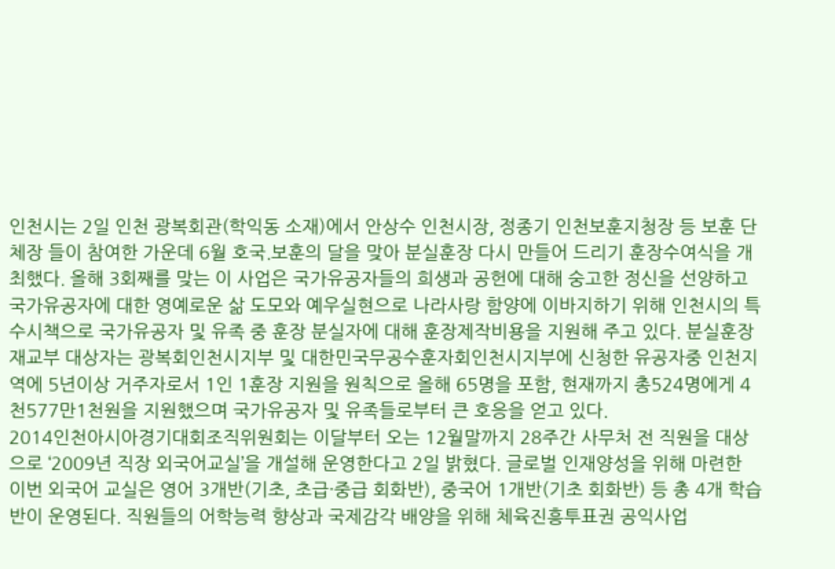인천시는 2일 인천 광복회관(학익동 소재)에서 안상수 인천시장, 정종기 인천보훈지청장 등 보훈 단체장 들이 참여한 가운데 6월 호국.보훈의 달을 맞아 분실훈장 다시 만들어 드리기 훈장수여식을 개최했다. 올해 3회째를 맞는 이 사업은 국가유공자들의 희생과 공헌에 대해 숭고한 정신을 선양하고 국가유공자에 대한 영예로운 삶 도모와 예우실현으로 나라사랑 함양에 이바지하기 위해 인천시의 특수시책으로 국가유공자 및 유족 중 훈장 분실자에 대해 훈장제작비용을 지원해 주고 있다. 분실훈장 재교부 대상자는 광복회인천시지부 및 대한민국무공수훈자회인천시지부에 신청한 유공자중 인천지역에 5년이상 거주자로서 1인 1훈장 지원을 원칙으로 올해 65명을 포함, 현재까지 총524명에게 4천577만1천원을 지원했으며 국가유공자 및 유족들로부터 큰 호응을 얻고 있다.
2014인천아시아경기대회조직위원회는 이달부터 오는 12월말까지 28주간 사무처 전 직원을 대상으로 ‘2009년 직장 외국어교실’을 개설해 운영한다고 2일 밝혔다. 글로벌 인재양성을 위해 마련한 이번 외국어 교실은 영어 3개반(기초, 초급·중급 회화반), 중국어 1개반(기초 회화반) 등 총 4개 학습반이 운영된다. 직원들의 어학능력 향상과 국제감각 배양을 위해 체육진흥투표권 공익사업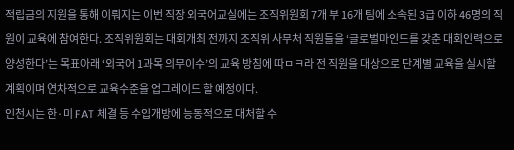적립금의 지원을 통해 이뤄지는 이번 직장 외국어교실에는 조직위원회 7개 부 16개 팀에 소속된 3급 이하 46명의 직원이 교육에 참여한다. 조직위원회는 대회개최 전까지 조직위 사무처 직원들을 ‘글로벌마인드를 갖춘 대회인력으로 양성한다’는 목표아래 ‘외국어 1과목 의무이수’의 교육 방침에 따ㅁㅋ라 전 직원을 대상으로 단계별 교육을 실시할 계획이며 연차적으로 교육수준을 업그레이드 할 예정이다.
인천시는 한·미 FAT 체결 등 수입개방에 능동적으로 대처할 수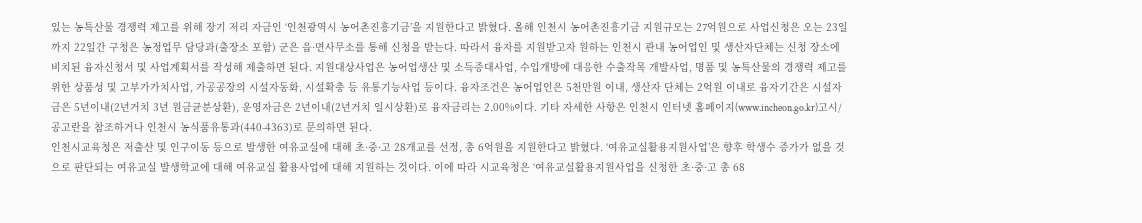있는 농특산물 경쟁력 제고를 위해 장기 저리 자금인 ‘인천광역시 농어촌진흥기금’을 지원한다고 밝혔다. 올해 인천시 농어촌진흥기금 지원규모는 27억원으로 사업신청은 오는 23일까지 22일간 구청은 농정업무 담당과(출장소 포함) 군은 읍·면사무소를 통해 신청을 받는다. 따라서 융자를 지원받고자 원하는 인천시 관내 농어업인 및 생산자단체는 신청 장소에 비치된 융자신청서 및 사업계획서를 작성해 제출하면 된다. 지원대상사업은 농어업생산 및 소득증대사업, 수입개방에 대응한 수출작목 개발사업, 명품 및 농특산물의 경쟁력 제고를 위한 상품성 및 고부가가치사업, 가공공장의 시설자동화, 시설확충 등 유통기능사업 등이다. 융자조건은 농어업인은 5천만원 이내, 생산자 단체는 2억원 이내로 융자기간은 시설자금은 5년이내(2년거치 3년 원금균분상환), 운영자금은 2년이내(2년거치 일시상환)로 융자금리는 2.00%이다. 기타 자세한 사항은 인천시 인터넷 홈페이지(www.incheon.go.kr)고시/공고란을 참조하거나 인천시 농식품유통과(440-4363)로 문의하면 된다.
인천시교육청은 저출산 및 인구이동 등으로 발생한 여유교실에 대해 초·중·고 28개교를 선정, 총 6억원을 지원한다고 밝혔다. ‘여유교실활용지원사업’은 향후 학생수 증가가 없을 것으로 판단되는 여유교실 발생학교에 대해 여유교실 활용사업에 대해 지원하는 것이다. 이에 따라 시교육청은 ‘여유교실활용지원사업을 신청한 초·중·고 총 68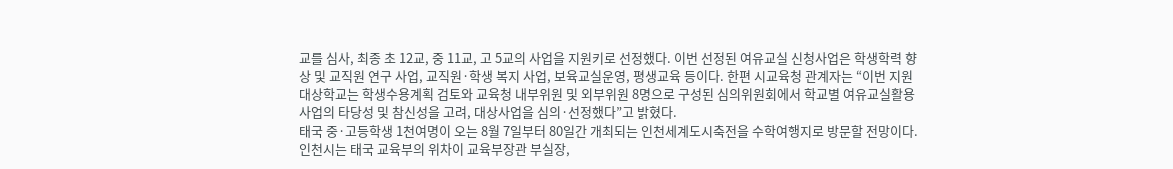교를 심사, 최종 초 12교, 중 11교, 고 5교의 사업을 지원키로 선정했다. 이번 선정된 여유교실 신청사업은 학생학력 향상 및 교직원 연구 사업, 교직원·학생 복지 사업, 보육교실운영, 평생교육 등이다. 한편 시교육청 관계자는 “이번 지원 대상학교는 학생수용계획 검토와 교육청 내부위원 및 외부위원 8명으로 구성된 심의위원회에서 학교별 여유교실활용사업의 타당성 및 참신성을 고려, 대상사업을 심의·선정했다”고 밝혔다.
태국 중·고등학생 1천여명이 오는 8월 7일부터 80일간 개최되는 인천세계도시축전을 수학여행지로 방문할 전망이다. 인천시는 태국 교육부의 위차이 교육부장관 부실장,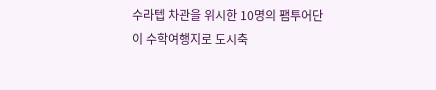수라텝 차관을 위시한 10명의 팸투어단이 수학여행지로 도시축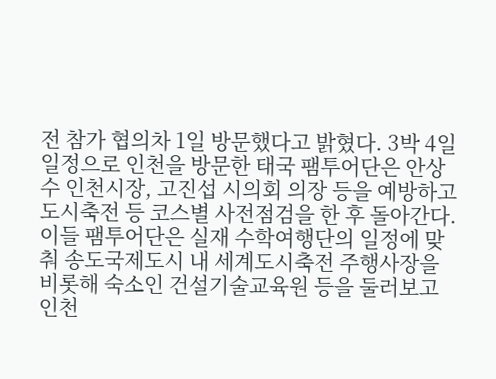전 참가 협의차 1일 방문했다고 밝혔다. 3박 4일 일정으로 인천을 방문한 태국 팸투어단은 안상수 인천시장, 고진섭 시의회 의장 등을 예방하고 도시축전 등 코스별 사전점검을 한 후 돌아간다. 이들 팸투어단은 실재 수학여행단의 일정에 맞춰 송도국제도시 내 세계도시축전 주행사장을 비롯해 숙소인 건설기술교육원 등을 둘러보고 인천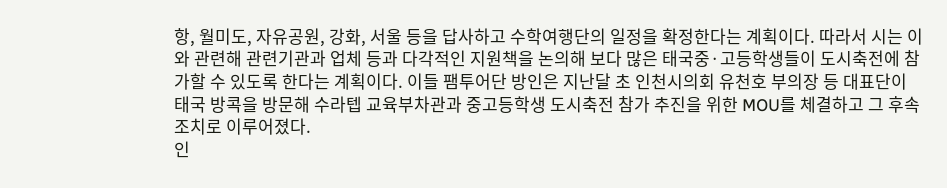항, 월미도, 자유공원, 강화, 서울 등을 답사하고 수학여행단의 일정을 확정한다는 계획이다. 따라서 시는 이와 관련해 관련기관과 업체 등과 다각적인 지원책을 논의해 보다 많은 태국중·고등학생들이 도시축전에 참가할 수 있도록 한다는 계획이다. 이들 팸투어단 방인은 지난달 초 인천시의회 유천호 부의장 등 대표단이 태국 방콕을 방문해 수라텝 교육부차관과 중고등학생 도시축전 참가 추진을 위한 MOU를 체결하고 그 후속 조치로 이루어졌다.
인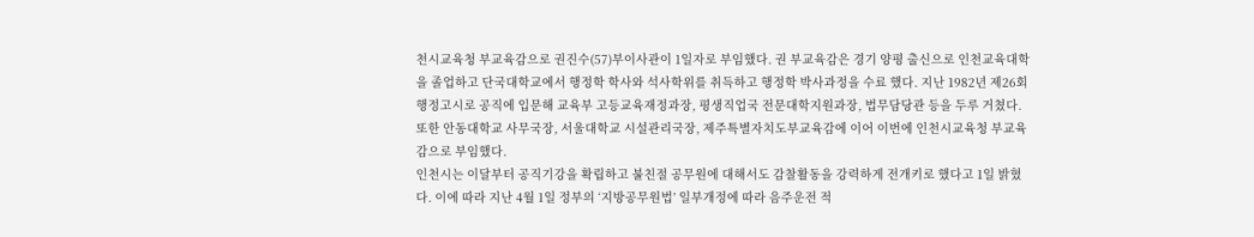천시교육청 부교육감으로 권진수(57)부이사관이 1일자로 부임했다. 권 부교육감은 경기 양평 출신으로 인천교육대학을 졸업하고 단국대학교에서 행정학 학사와 석사학위를 취득하고 행정학 박사과정을 수료 했다. 지난 1982년 제26회 행정고시로 공직에 입문해 교육부 고등교육재정과장, 평생직업국 전문대학지원과장, 법무담당관 등을 두루 거쳤다. 또한 안동대학교 사무국장, 서울대학교 시설관리국장, 제주특별자치도부교육감에 이어 이번에 인천시교육청 부교육감으로 부임했다.
인천시는 이달부터 공직기강을 확립하고 불친절 공무원에 대해서도 감찰활동을 강력하게 전개키로 했다고 1일 밝혔다. 이에 따라 지난 4월 1일 정부의 ‘지방공무원법’ 일부개정에 따라 음주운전 적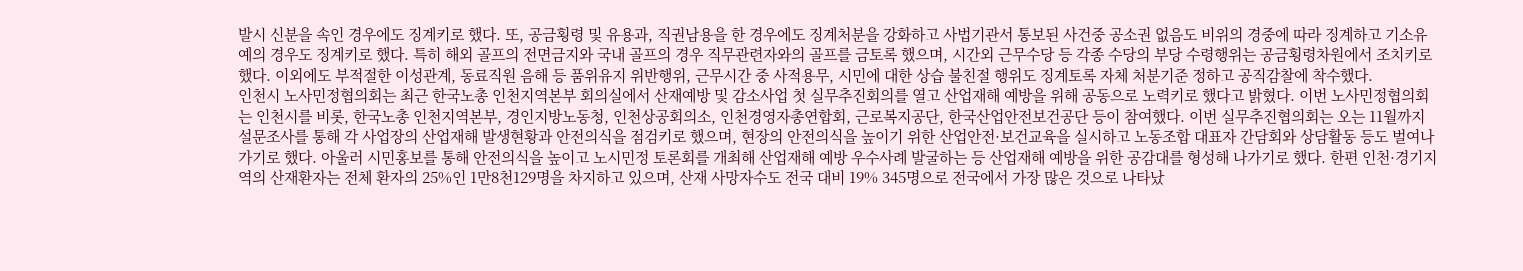발시 신분을 속인 경우에도 징계키로 했다. 또, 공금횡령 및 유용과, 직권남용을 한 경우에도 징계처분을 강화하고 사법기관서 통보된 사건중 공소권 없음도 비위의 경중에 따라 징계하고 기소유예의 경우도 징계키로 했다. 특히 해외 골프의 전면금지와 국내 골프의 경우 직무관련자와의 골프를 금토록 했으며, 시간외 근무수당 등 각종 수당의 부당 수령행위는 공금횡령차원에서 조치키로 했다. 이외에도 부적절한 이성관계, 동료직원 음해 등 품위유지 위반행위, 근무시간 중 사적용무, 시민에 대한 상습 불친절 행위도 징계토록 자체 처분기준 정하고 공직감찰에 착수했다.
인천시 노사민정협의회는 최근 한국노총 인천지역본부 회의실에서 산재예방 및 감소사업 첫 실무추진회의를 열고 산업재해 예방을 위해 공동으로 노력키로 했다고 밝혔다. 이번 노사민정협의회는 인천시를 비롯, 한국노총 인천지역본부, 경인지방노동청, 인천상공회의소, 인천경영자총연합회, 근로복지공단, 한국산업안전보건공단 등이 참여했다. 이번 실무추진협의회는 오는 11월까지 설문조사를 통해 각 사업장의 산업재해 발생현황과 안전의식을 점검키로 했으며, 현장의 안전의식을 높이기 위한 산업안전·보건교육을 실시하고 노동조합 대표자 간담회와 상담활동 등도 벌여나가기로 했다. 아울러 시민홍보를 통해 안전의식을 높이고 노시민정 토론회를 개최해 산업재해 예방 우수사례 발굴하는 등 산업재해 예방을 위한 공감대를 형성해 나가기로 했다. 한편 인천·경기지역의 산재환자는 전체 환자의 25%인 1만8천129명을 차지하고 있으며, 산재 사망자수도 전국 대비 19% 345명으로 전국에서 가장 많은 것으로 나타났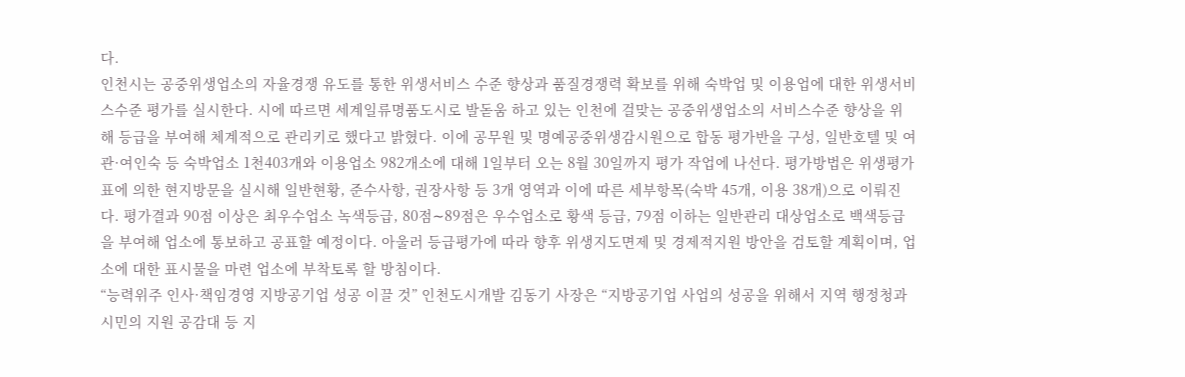다.
인천시는 공중위생업소의 자율경쟁 유도를 통한 위생서비스 수준 향상과 품질경쟁력 확보를 위해 숙박업 및 이용업에 대한 위생서비스수준 평가를 실시한다. 시에 따르면 세계일류명품도시로 발돋움 하고 있는 인천에 걸맞는 공중위생업소의 서비스수준 향상을 위해 등급을 부여해 체계적으로 관리키로 했다고 밝혔다. 이에 공무원 및 명예공중위생감시원으로 합동 평가반을 구성, 일반호텔 및 여관·여인숙 등 숙박업소 1천403개와 이용업소 982개소에 대해 1일부터 오는 8월 30일까지 평가 작업에 나선다. 평가방법은 위생평가표에 의한 현지방문을 실시해 일반현황, 준수사항, 권장사항 등 3개 영역과 이에 따른 세부항목(숙박 45개, 이용 38개)으로 이뤄진다. 평가결과 90점 이상은 최우수업소 녹색등급, 80점∼89점은 우수업소로 황색 등급, 79점 이하는 일반관리 대상업소로 백색등급을 부여해 업소에 통보하고 공표할 예정이다. 아울러 등급평가에 따라 향후 위생지도면제 및 경제적지원 방안을 검토할 계획이며, 업소에 대한 표시물을 마련 업소에 부착토록 할 방침이다.
“능력위주 인사·책임경영 지방공기업 성공 이끌 것” 인천도시개발 김동기 사장은 “지방공기업 사업의 성공을 위해서 지역 행정청과 시민의 지원 공감대 등 지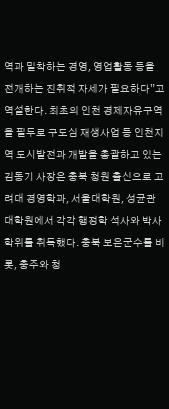역과 밀착하는 경영, 영업활동 등을 전개하는 진취적 자세가 필요하다”고 역설한다. 최초의 인천 경제자유구역을 필두로 구도심 재생사업 등 인천지역 도시발전과 개발을 총괄하고 있는 김동기 사장은 충북 청원 출신으로 고려대 경영학과, 서울대학원, 성균관 대학원에서 각각 행정학 석사와 박사 학위를 취득했다. 충북 보은군수를 비롯, 충주와 청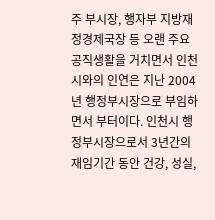주 부시장, 행자부 지방재정경제국장 등 오랜 주요 공직생활을 거치면서 인천시와의 인연은 지난 2004년 행정부시장으로 부임하면서 부터이다. 인천시 행정부시장으로서 3년간의 재임기간 동안 건강, 성실,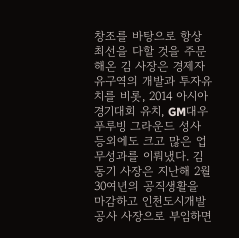창조를 바탕으로 항상 최선을 다할 것을 주문해온 김 사장은 경제자유구역의 개발과 투자유치를 비롯, 2014 아시아경기대회 유치, GM대우 푸루빙 그라운드 성사 등외에도 크고 많은 업무성과를 이뤄냈다. 김 동기 사장은 지난해 2월 30여년의 공직생활을 마감하고 인천도시개발공사 사장으로 부임하면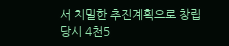서 치밀한 추진계획으로 창립 당시 4천5